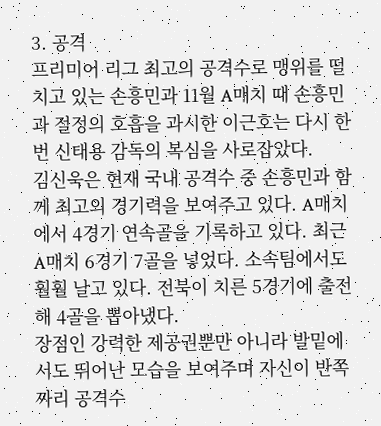3. 공격
프리미어 리그 최고의 공격수로 맹위를 떨치고 있는 손흥민과 11월 A매치 때 손흥민과 절정의 호흡을 과시한 이근호는 다시 한번 신태용 감독의 복심을 사로잡았다.
김신욱은 현재 국내 공격수 중 손흥민과 함께 최고의 경기력을 보여주고 있다. A매치에서 4경기 연속골을 기록하고 있다. 최근 A매치 6경기 7골을 넣었다. 소속팀에서도 훨훨 날고 있다. 전북이 치른 5경기에 출전해 4골을 뽑아냈다.
장점인 강력한 제공권뿐만 아니라 발밑에서도 뛰어난 모습을 보여주며 자신이 반쪽짜리 공격수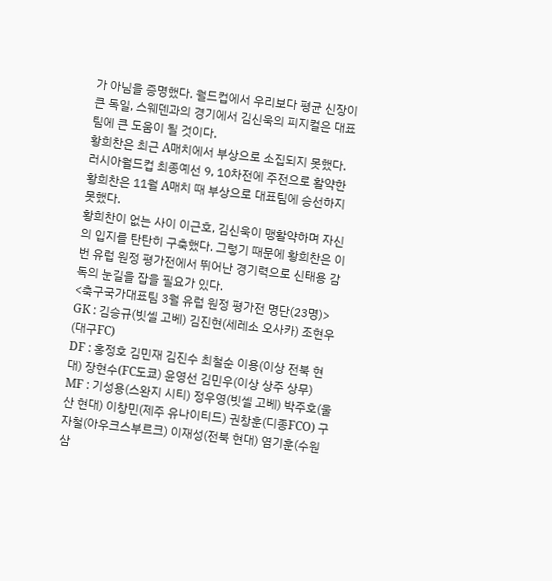가 아님을 증명했다. 월드컵에서 우리보다 평균 신장이 큰 독일, 스웨덴과의 경기에서 김신욱의 피지컬은 대표팀에 큰 도움이 될 것이다.
황희찬은 최근 A매치에서 부상으로 소집되지 못했다. 러시아월드컵 최종예선 9, 10차전에 주전으로 활약한 황희찬은 11월 A매치 때 부상으로 대표팀에 승선하지 못했다.
황희찬이 없는 사이 이근호, 김신욱이 맹활약하며 자신의 입지를 탄탄히 구축했다. 그렇기 때문에 황희찬은 이번 유럽 원정 평가전에서 뛰어난 경기력으로 신태용 감독의 눈길을 잡을 필요가 있다.
<축구국가대표팀 3월 유럽 원정 평가전 명단(23명)>
GK : 김승규(빗셀 고베) 김진현(세레소 오사카) 조현우(대구FC)
DF : 홍정호 김민재 김진수 최철순 이용(이상 전북 현대) 장현수(FC도쿄) 윤영선 김민우(이상 상주 상무)
MF : 기성용(스완지 시티) 정우영(빗셀 고베) 박주호(울산 현대) 이창민(제주 유나이티드) 권창훈(디종FCO) 구자철(아우크스부르크) 이재성(전북 현대) 염기훈(수원 삼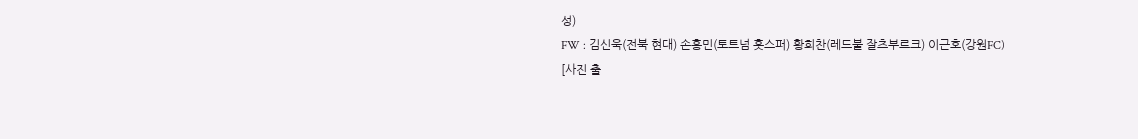성)
FW : 김신욱(전북 현대) 손흥민(토트넘 홋스퍼) 황희찬(레드불 잘츠부르크) 이근호(강원FC)
[사진 출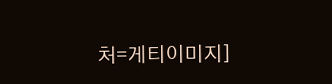처=게티이미지]